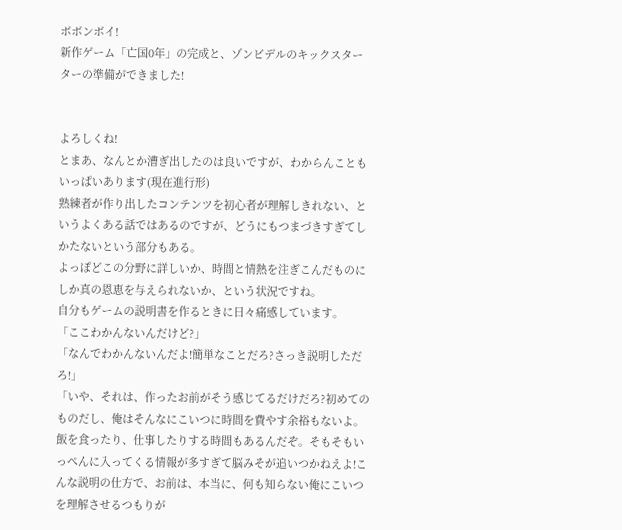ボボンボイ!
新作ゲーム「亡国0年」の完成と、ゾンビデルのキックスターターの準備ができました!


よろしくね!
とまあ、なんとか漕ぎ出したのは良いですが、わからんこともいっぱいあります(現在進行形)
熟練者が作り出したコンテンツを初心者が理解しきれない、というよくある話ではあるのですが、どうにもつまづきすぎてしかたないという部分もある。
よっぽどこの分野に詳しいか、時間と情熱を注ぎこんだものにしか真の恩恵を与えられないか、という状況ですね。
自分もゲームの説明書を作るときに日々痛感しています。
「ここわかんないんだけど?」
「なんでわかんないんだよ!簡単なことだろ?さっき説明しただろ!」
「いや、それは、作ったお前がそう感じてるだけだろ?初めてのものだし、俺はそんなにこいつに時間を費やす余裕もないよ。飯を食ったり、仕事したりする時間もあるんだぞ。そもそもいっぺんに入ってくる情報が多すぎて脳みそが追いつかねえよ!こんな説明の仕方で、お前は、本当に、何も知らない俺にこいつを理解させるつもりが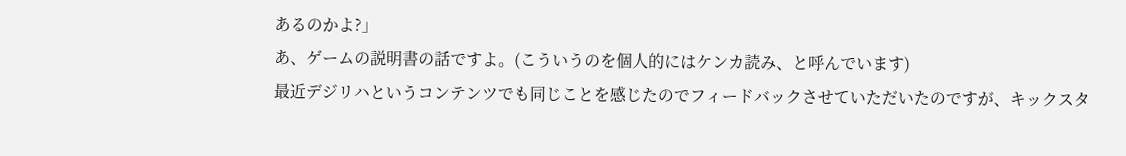あるのかよ?」
あ、ゲームの説明書の話ですよ。(こういうのを個人的にはケンカ読み、と呼んでいます)
最近デジリハというコンテンツでも同じことを感じたのでフィードバックさせていただいたのですが、キックスタ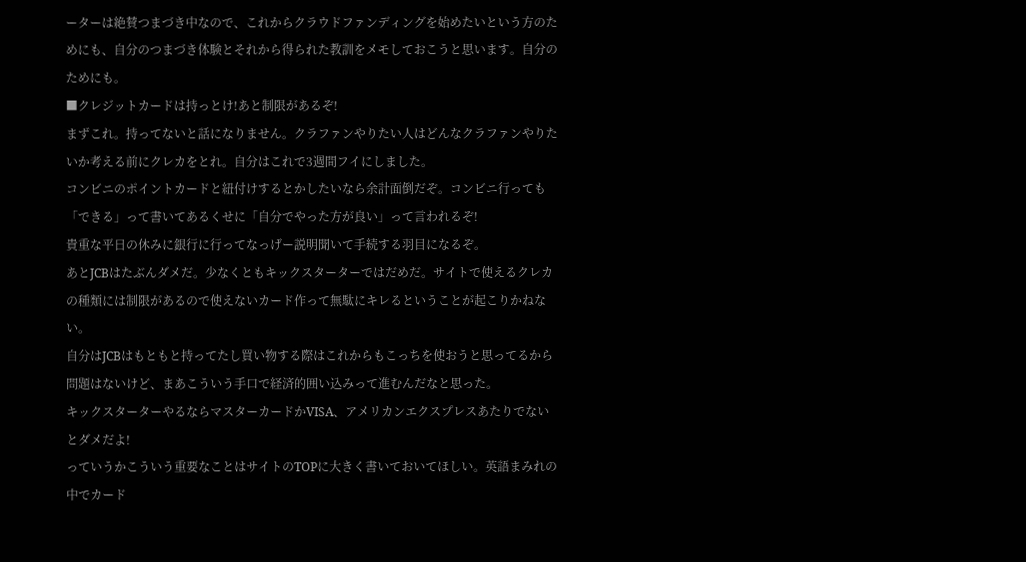ーターは絶賛つまづき中なので、これからクラウドファンディングを始めたいという方のためにも、自分のつまづき体験とそれから得られた教訓をメモしておこうと思います。自分のためにも。
■クレジットカードは持っとけ!あと制限があるぞ!
まずこれ。持ってないと話になりません。クラファンやりたい人はどんなクラファンやりたいか考える前にクレカをとれ。自分はこれで3週間フイにしました。
コンビニのポイントカードと紐付けするとかしたいなら余計面倒だぞ。コンビニ行っても「できる」って書いてあるくせに「自分でやった方が良い」って言われるぞ!
貴重な平日の休みに銀行に行ってなっげー説明聞いて手続する羽目になるぞ。
あとJCBはたぶんダメだ。少なくともキックスターターではだめだ。サイトで使えるクレカの種類には制限があるので使えないカード作って無駄にキレるということが起こりかねない。
自分はJCBはもともと持ってたし買い物する際はこれからもこっちを使おうと思ってるから問題はないけど、まあこういう手口で経済的囲い込みって進むんだなと思った。
キックスターターやるならマスターカードかVISA、アメリカンエクスプレスあたりでないとダメだよ!
っていうかこういう重要なことはサイトのTOPに大きく書いておいてほしい。英語まみれの中でカード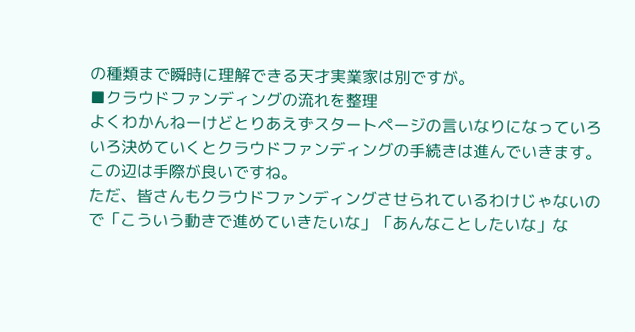の種類まで瞬時に理解できる天才実業家は別ですが。
■クラウドファンディングの流れを整理
よくわかんねーけどとりあえずスタートページの言いなりになっていろいろ決めていくとクラウドファンディングの手続きは進んでいきます。この辺は手際が良いですね。
ただ、皆さんもクラウドファンディングさせられているわけじゃないので「こういう動きで進めていきたいな」「あんなことしたいな」な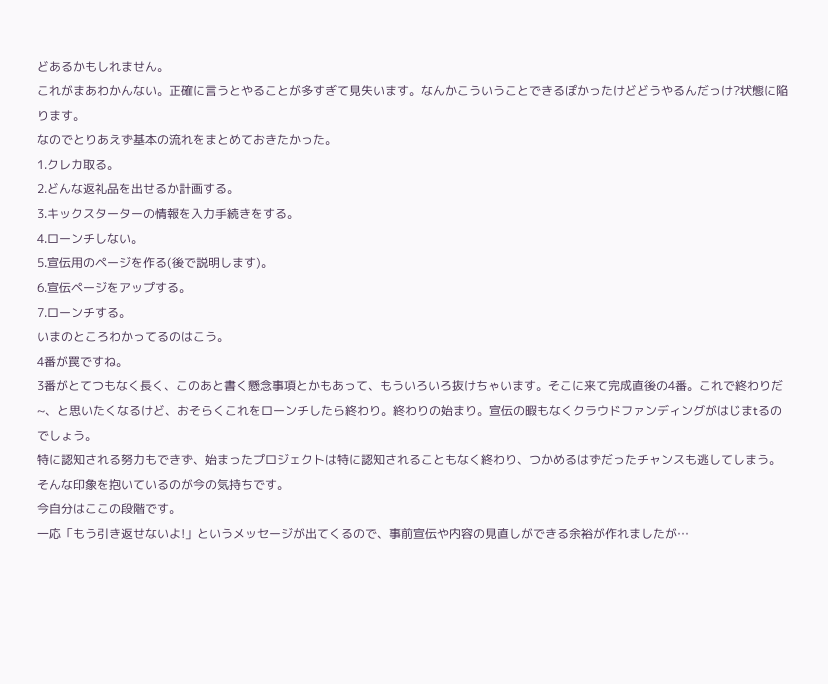どあるかもしれません。
これがまあわかんない。正確に言うとやることが多すぎて見失います。なんかこういうことできるぽかったけどどうやるんだっけ?状態に陥ります。
なのでとりあえず基本の流れをまとめておきたかった。
1.クレカ取る。
2.どんな返礼品を出せるか計画する。
3.キックスターターの情報を入力手続きをする。
4.ローンチしない。
5.宣伝用のページを作る(後で説明します)。
6.宣伝ページをアップする。
7.ローンチする。
いまのところわかってるのはこう。
4番が罠ですね。
3番がとてつもなく長く、このあと書く懸念事項とかもあって、もういろいろ抜けちゃいます。そこに来て完成直後の4番。これで終わりだ~、と思いたくなるけど、おそらくこれをローンチしたら終わり。終わりの始まり。宣伝の暇もなくクラウドファンディングがはじまtるのでしょう。
特に認知される努力もできず、始まったプロジェクトは特に認知されることもなく終わり、つかめるはずだったチャンスも逃してしまう。
そんな印象を抱いているのが今の気持ちです。
今自分はここの段階です。
一応「もう引き返せないよ!」というメッセージが出てくるので、事前宣伝や内容の見直しができる余裕が作れましたが…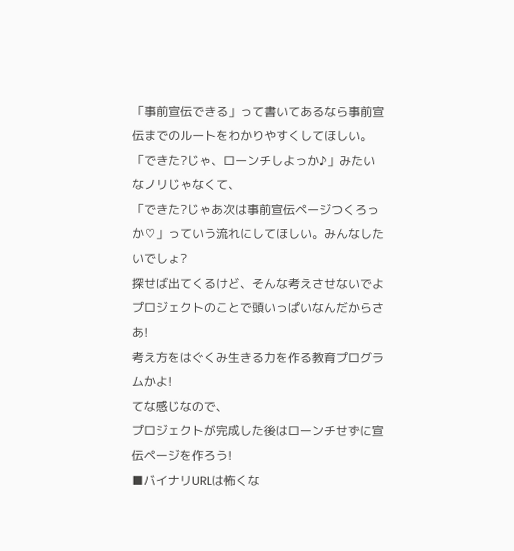「事前宣伝できる」って書いてあるなら事前宣伝までのルートをわかりやすくしてほしい。
「できた?じゃ、ローンチしよっか♪」みたいなノリじゃなくて、
「できた?じゃあ次は事前宣伝ページつくろっか♡」っていう流れにしてほしい。みんなしたいでしょ?
探せば出てくるけど、そんな考えさせないでよプロジェクトのことで頭いっぱいなんだからさあ!
考え方をはぐくみ生きる力を作る教育プログラムかよ!
てな感じなので、
プロジェクトが完成した後はローンチせずに宣伝ページを作ろう!
■バイナリURLは怖くな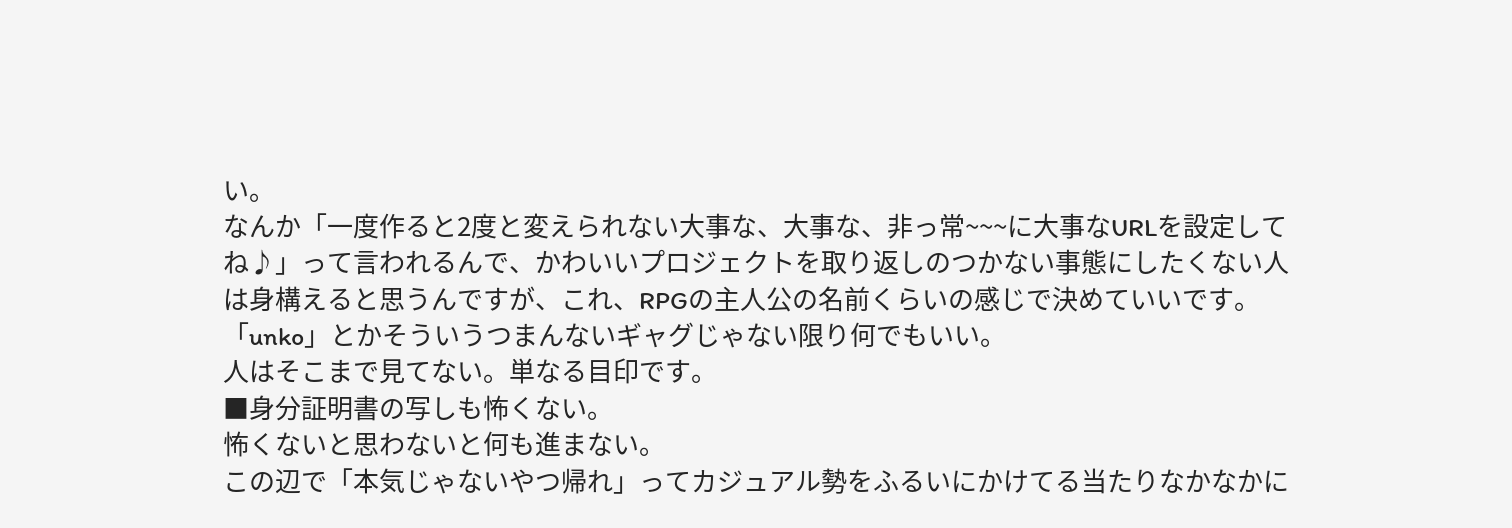い。
なんか「一度作ると2度と変えられない大事な、大事な、非っ常~~~に大事なURLを設定してね♪」って言われるんで、かわいいプロジェクトを取り返しのつかない事態にしたくない人は身構えると思うんですが、これ、RPGの主人公の名前くらいの感じで決めていいです。「unko」とかそういうつまんないギャグじゃない限り何でもいい。
人はそこまで見てない。単なる目印です。
■身分証明書の写しも怖くない。
怖くないと思わないと何も進まない。
この辺で「本気じゃないやつ帰れ」ってカジュアル勢をふるいにかけてる当たりなかなかに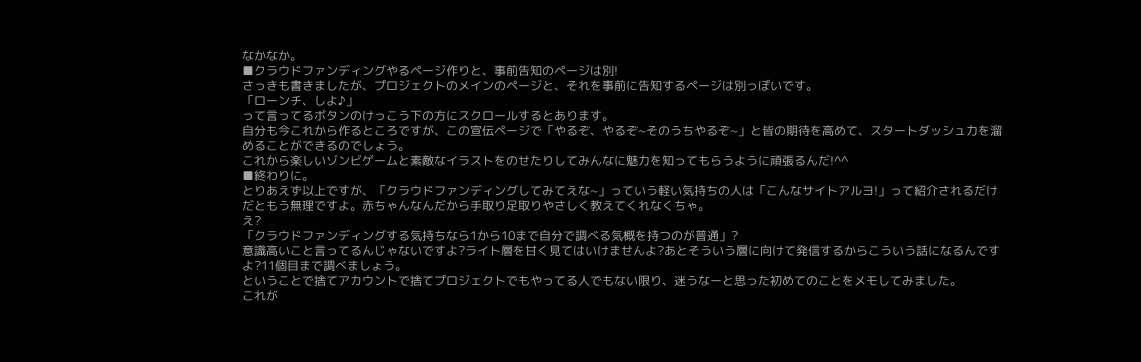なかなか。
■クラウドファンディングやるページ作りと、事前告知のページは別!
さっきも書きましたが、プロジェクトのメインのページと、それを事前に告知するページは別っぽいです。
「ローンチ、しよ♪」
って言ってるボタンのけっこう下の方にスクロールするとあります。
自分も今これから作るところですが、この宣伝ページで「やるぞ、やるぞ~そのうちやるぞ~」と皆の期待を高めて、スタートダッシュ力を溜めることができるのでしょう。
これから楽しいゾンビゲームと素敵なイラストをのせたりしてみんなに魅力を知ってもらうように頑張るんだ!^^
■終わりに。
とりあえず以上ですが、「クラウドファンディングしてみてえな~」っていう軽い気持ちの人は「こんなサイトアルヨ!」って紹介されるだけだともう無理ですよ。赤ちゃんなんだから手取り足取りやさしく教えてくれなくちゃ。
え?
「クラウドファンディングする気持ちなら1から10まで自分で調べる気概を持つのが普通」?
意識高いこと言ってるんじゃないですよ?ライト層を甘く見てはいけませんよ?あとそういう層に向けて発信するからこういう話になるんですよ?11個目まで調べましょう。
ということで捨てアカウントで捨てプロジェクトでもやってる人でもない限り、迷うなーと思った初めてのことをメモしてみました。
これが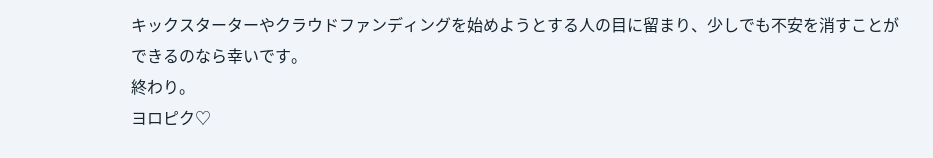キックスターターやクラウドファンディングを始めようとする人の目に留まり、少しでも不安を消すことができるのなら幸いです。
終わり。
ヨロピク♡